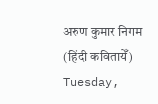अरुण कुमार निगम (हिंदी कवितायेँ)
Tuesday,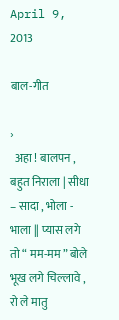April 9, 2013

बाल-गीत

›
  अहा ! बालपन , बहुत निराला | सीधा – सादा , भोला - भाला || प्यास लगे तो “ मम-मम ” बोले भूख लगे चिल्लावे , रो ले मातु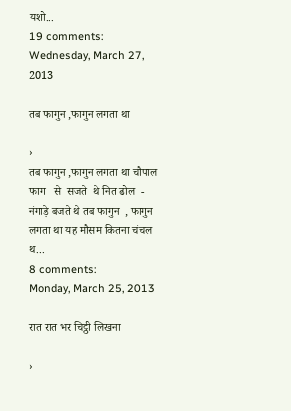यशो...
19 comments:
Wednesday, March 27, 2013

तब फागुन ,फागुन लगता था

›
तब फागुन ,फागुन लगता था चौपाल  फाग   से  सजते  थे नित ढोल  - नंगाड़े बजते थे तब फागुन  , फागुन लगता था यह मौसम कितना चंचल थ...
8 comments:
Monday, March 25, 2013

रात रात भर चिट्ठी लिखना

›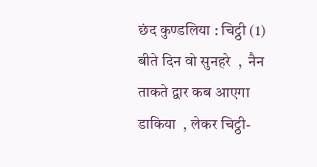छंद कुण्डलिया : चिट्ठी (1) बीते दिन वो सुनहरे  ,  नैन  ताकते द्वार कब आएगा डाकिया  , लेकर चिट्ठी-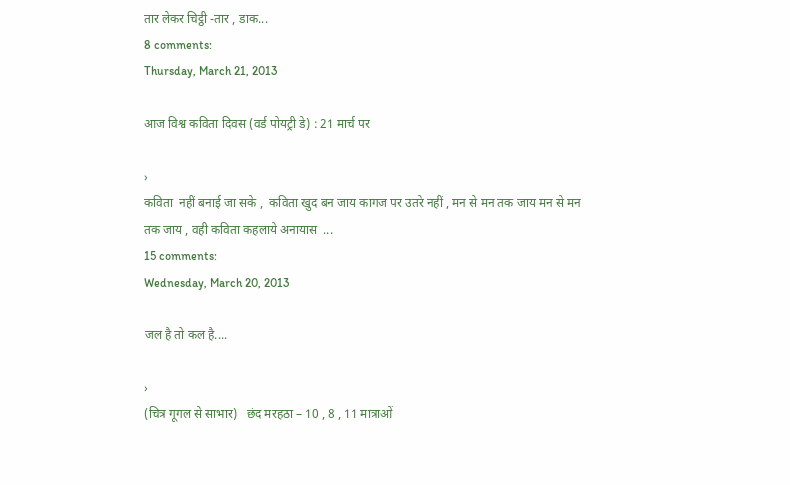तार लेकर चिट्ठी -तार , डाक...
8 comments:
Thursday, March 21, 2013

आज विश्व कविता दिवस (वर्ड पोयट्री डे) : 21 मार्च पर

›
कविता  नहीं बनाई जा सके ,  कविता खुद बन जाय कागज पर उतरे नहीं , मन से मन तक जाय मन से मन तक जाय , वही कविता कहलाये अनायास  ...
15 comments:
Wednesday, March 20, 2013

जल है तो कल है....

›
(चित्र गूगल से साभार)   छंद मरहठा – 10 , 8 , 11 मात्राओं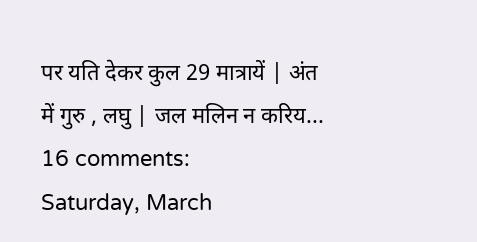पर यति देकर कुल 29 मात्रायें | अंत में गुरु , लघु | जल मलिन न करिय...
16 comments:
Saturday, March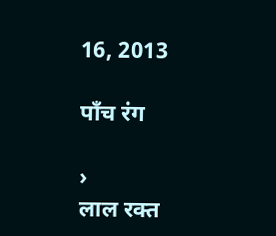16, 2013

पाँच रंग

›
लाल रक्त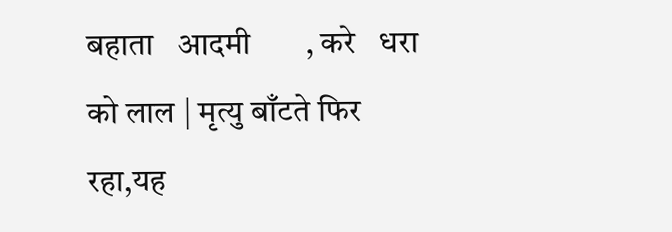बहाता   आदमी       , करे   धरा को लाल | मृत्यु बाँटते फिर रहा,यह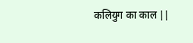कलियुग का काल ||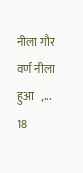नीला गौर वर्ण नीला   हुआ   ,...
18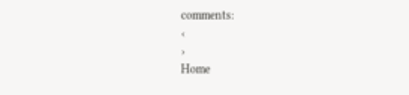comments:
‹
›
Home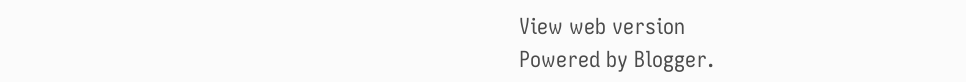View web version
Powered by Blogger.